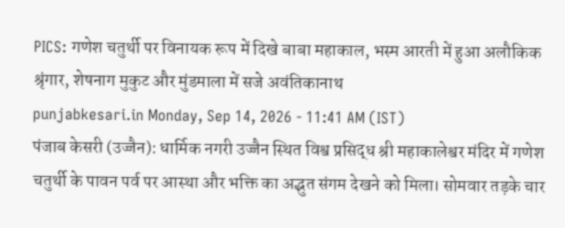PICS: गणेश चतुर्थी पर विनायक रूप में दिखे बाबा महाकाल, भस्म आरती में हुआ अलौकिक श्रृंगार, शेषनाग मुकुट और मुंडमाला में सजे अवंतिकानाथ
punjabkesari.in Monday, Sep 14, 2026 - 11:41 AM (IST)
पंजाब केसरी (उज्जैन): धार्मिक नगरी उज्जैन स्थित विश्व प्रसिद्ध श्री महाकालेश्वर मंदिर में गणेश चतुर्थी के पावन पर्व पर आस्था और भक्ति का अद्भुत संगम देखने को मिला। सोमवार तड़के चार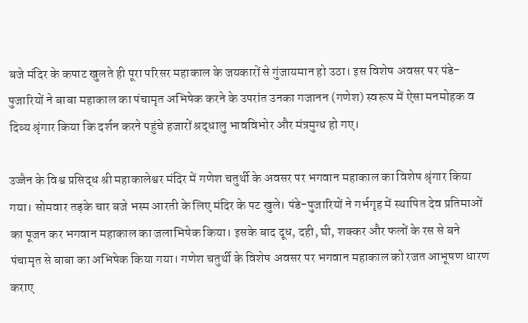बजे मंदिर के कपाट खुलते ही पूरा परिसर महाकाल के जयकारों से गुंजायमान हो उठा। इस विशेष अवसर पर पंडे-पुजारियों ने बाबा महाकाल का पंचामृत अभिषेक करने के उपरांत उनका गजानन (गणेश) स्वरूप में ऐसा मनमोहक व दिव्य श्रृंगार किया कि दर्शन करने पहुंचे हजारों श्रद्धालु भावविभोर और मंत्रमुग्ध हो गए।

उज्जैन के विश्व प्रसिद्ध श्री महाकालेश्वर मंदिर में गणेश चतुर्थी के अवसर पर भगवान महाकाल का विशेष श्रृंगार किया गया। सोमवार तड़के चार बजे भस्म आरती के लिए मंदिर के पट खुले। पंडे-पुजारियों ने गर्भगृह में स्थापित देव प्रतिमाओं का पूजन कर भगवान महाकाल का जलाभिषेक किया। इसके बाद दूध, दही, घी, शक्कर और फलों के रस से बने पंचामृत से बाबा का अभिषेक किया गया। गणेश चतुर्थी के विशेष अवसर पर भगवान महाकाल को रजत आभूषण धारण कराए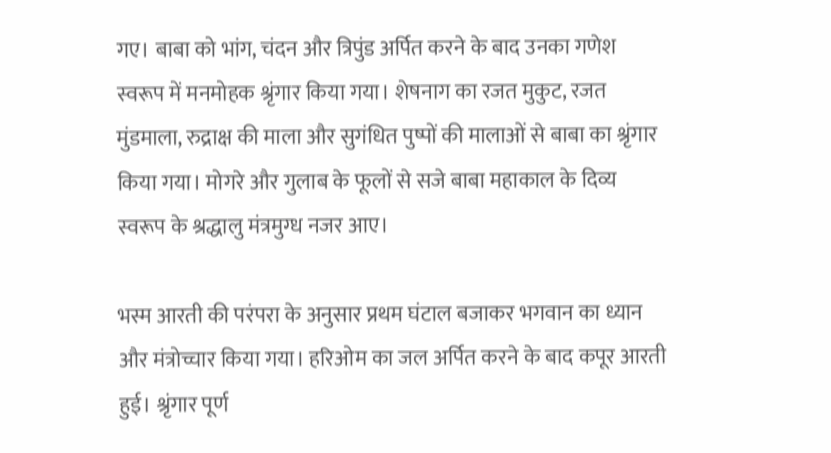गए। बाबा को भांग, चंदन और त्रिपुंड अर्पित करने के बाद उनका गणेश स्वरूप में मनमोहक श्रृंगार किया गया। शेषनाग का रजत मुकुट, रजत मुंडमाला, रुद्राक्ष की माला और सुगंधित पुष्पों की मालाओं से बाबा का श्रृंगार किया गया। मोगरे और गुलाब के फूलों से सजे बाबा महाकाल के दिव्य स्वरूप के श्रद्धालु मंत्रमुग्ध नजर आए।

भस्म आरती की परंपरा के अनुसार प्रथम घंटाल बजाकर भगवान का ध्यान और मंत्रोच्चार किया गया। हरिओम का जल अर्पित करने के बाद कपूर आरती हुई। श्रृंगार पूर्ण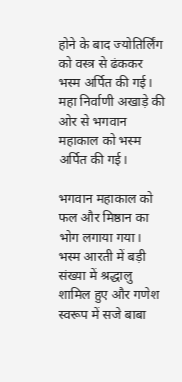होने के बाद ज्योतिर्लिंग को वस्त्र से ढंककर भस्म अर्पित की गई। महा निर्वाणी अखाड़े की ओर से भगवान महाकाल को भस्म अर्पित की गई।

भगवान महाकाल को फल और मिष्ठान का भोग लगाया गया। भस्म आरती में बड़ी संख्या में श्रद्धालु शामिल हुए और गणेश स्वरूप में सजे बाबा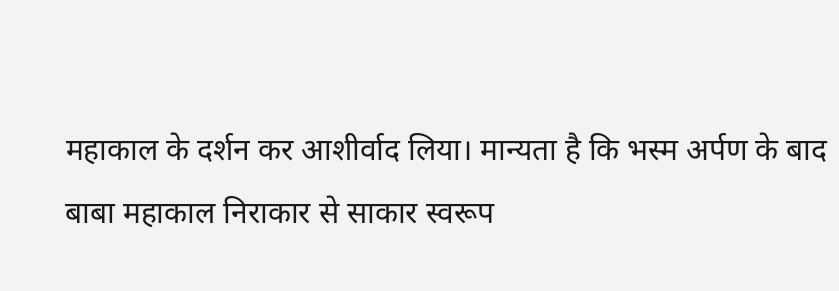महाकाल के दर्शन कर आशीर्वाद लिया। मान्यता है कि भस्म अर्पण के बाद बाबा महाकाल निराकार से साकार स्वरूप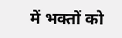में भक्तों को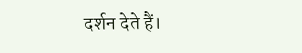दर्शन देते हैं।